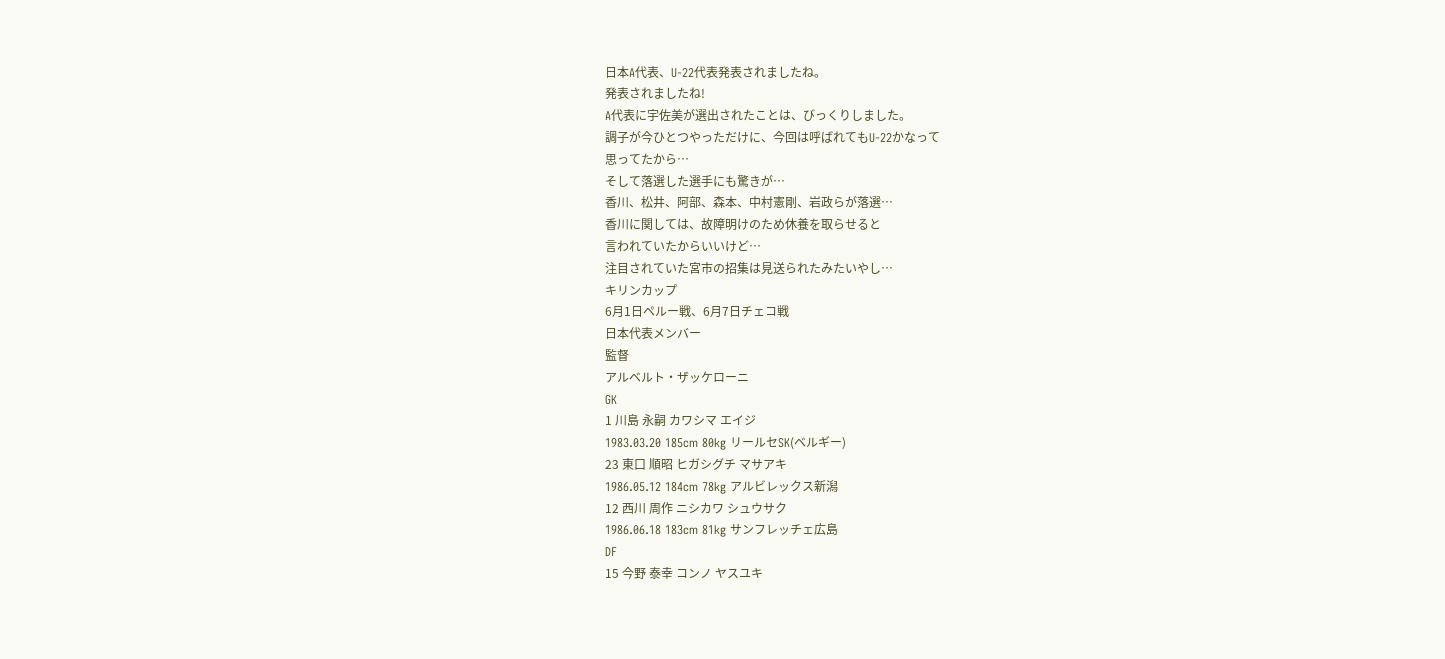日本A代表、U-22代表発表されましたね。
発表されましたね!
A代表に宇佐美が選出されたことは、びっくりしました。
調子が今ひとつやっただけに、今回は呼ばれてもU-22かなって
思ってたから…
そして落選した選手にも驚きが…
香川、松井、阿部、森本、中村憲剛、岩政らが落選…
香川に関しては、故障明けのため休養を取らせると
言われていたからいいけど…
注目されていた宮市の招集は見送られたみたいやし…
キリンカップ
6月1日ペルー戦、6月7日チェコ戦
日本代表メンバー
監督
アルベルト・ザッケローニ
GK
1 川島 永嗣 カワシマ エイジ
1983.03.20 185cm 80kg リールセSK(ベルギー)
23 東口 順昭 ヒガシグチ マサアキ
1986.05.12 184cm 78kg アルビレックス新潟
12 西川 周作 ニシカワ シュウサク
1986.06.18 183cm 81kg サンフレッチェ広島
DF
15 今野 泰幸 コンノ ヤスユキ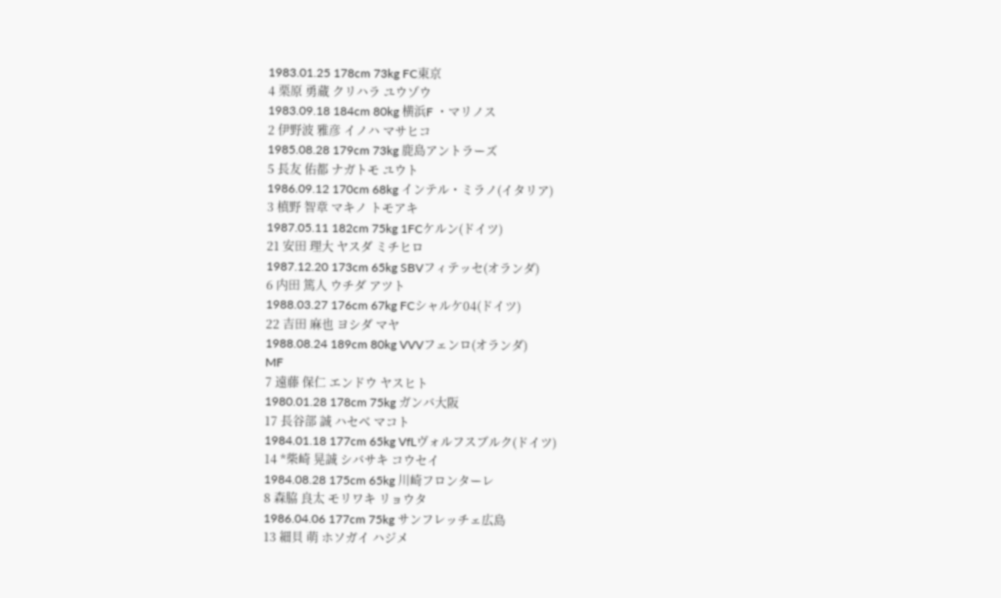1983.01.25 178cm 73kg FC東京
4 栗原 勇蔵 クリハラ ユウゾウ
1983.09.18 184cm 80kg 横浜F ・マリノス
2 伊野波 雅彦 イノハ マサヒコ
1985.08.28 179cm 73kg 鹿島アントラーズ
5 長友 佑都 ナガトモ ユウト
1986.09.12 170cm 68kg インテル・ミラノ(イタリア)
3 槙野 智章 マキノ トモアキ
1987.05.11 182cm 75kg 1FCケルン(ドイツ)
21 安田 理大 ヤスダ ミチヒロ
1987.12.20 173cm 65kg SBVフィテッセ(オランダ)
6 内田 篤人 ウチダ アツト
1988.03.27 176cm 67kg FCシャルケ04(ドイツ)
22 吉田 麻也 ヨシダ マヤ
1988.08.24 189cm 80kg VVVフェンロ(オランダ)
MF
7 遠藤 保仁 エンドウ ヤスヒト
1980.01.28 178cm 75kg ガンバ大阪
17 長谷部 誠 ハセベ マコト
1984.01.18 177cm 65kg VfLヴォルフスブルク(ドイツ)
14 *柴崎 晃誠 シバサキ コウセイ
1984.08.28 175cm 65kg 川崎フロンターレ
8 森脇 良太 モリワキ リョウタ
1986.04.06 177cm 75kg サンフレッチェ広島
13 細貝 萌 ホソガイ ハジメ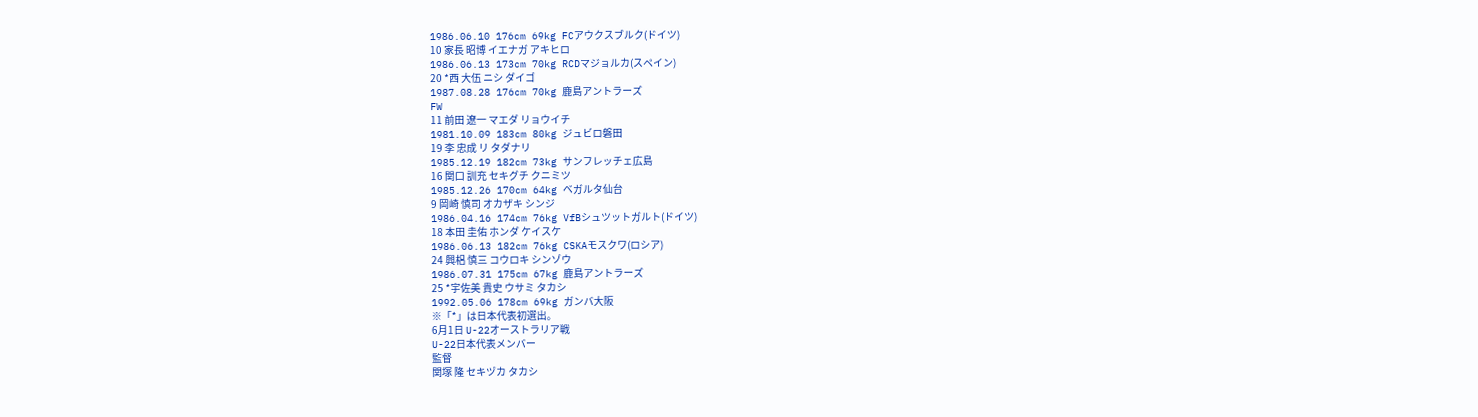1986.06.10 176cm 69kg FCアウクスブルク(ドイツ)
10 家長 昭博 イエナガ アキヒロ
1986.06.13 173cm 70kg RCDマジョルカ(スペイン)
20 *西 大伍 ニシ ダイゴ
1987.08.28 176cm 70kg 鹿島アントラーズ
FW
11 前田 遼一 マエダ リョウイチ
1981.10.09 183cm 80kg ジュビロ磐田
19 李 忠成 リ タダナリ
1985.12.19 182cm 73kg サンフレッチェ広島
16 関口 訓充 セキグチ クニミツ
1985.12.26 170cm 64kg ベガルタ仙台
9 岡崎 慎司 オカザキ シンジ
1986.04.16 174cm 76kg VfBシュツットガルト(ドイツ)
18 本田 圭佑 ホンダ ケイスケ
1986.06.13 182cm 76kg CSKAモスクワ(ロシア)
24 興梠 慎三 コウロキ シンゾウ
1986.07.31 175cm 67kg 鹿島アントラーズ
25 *宇佐美 貴史 ウサミ タカシ
1992.05.06 178cm 69kg ガンバ大阪
※「*」は日本代表初選出。
6月1日 U-22オーストラリア戦
U-22日本代表メンバー
監督
関塚 隆 セキヅカ タカシ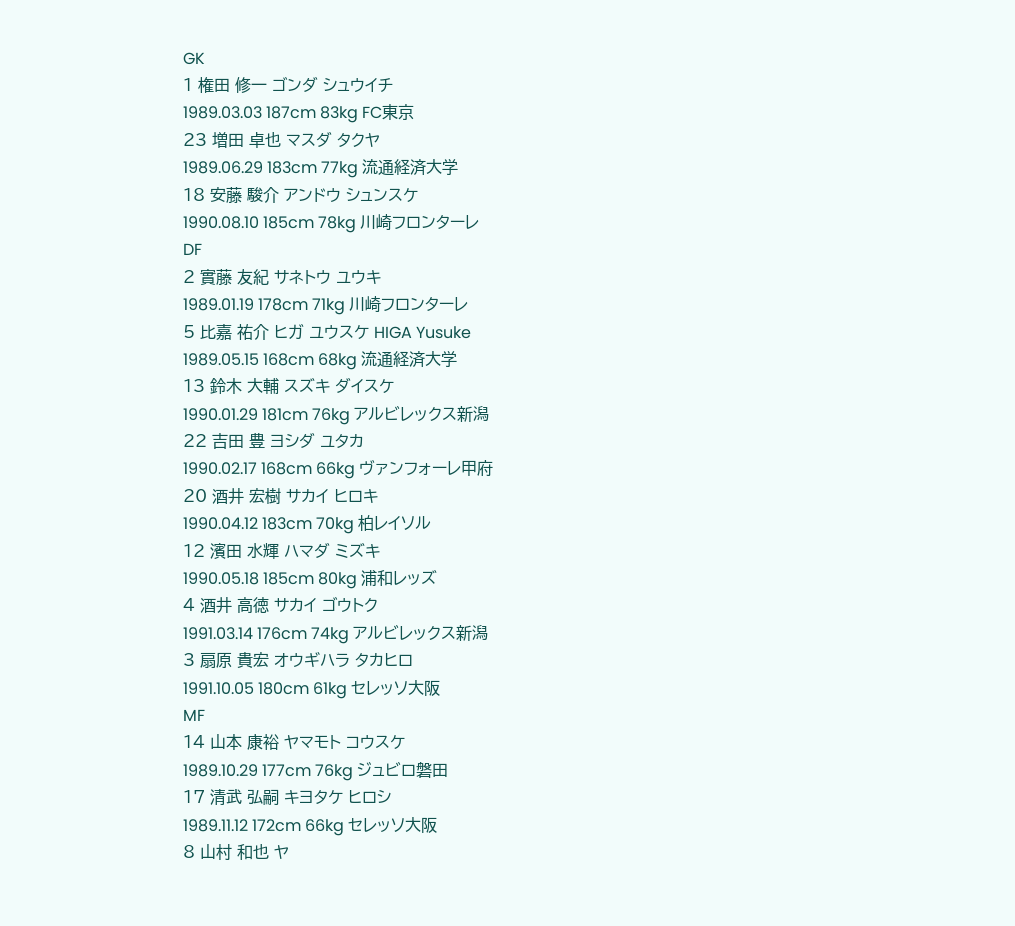GK
1 権田 修一 ゴンダ シュウイチ
1989.03.03 187cm 83kg FC東京
23 増田 卓也 マスダ タクヤ
1989.06.29 183cm 77kg 流通経済大学
18 安藤 駿介 アンドウ シュンスケ
1990.08.10 185cm 78kg 川崎フロンターレ
DF
2 實藤 友紀 サネトウ ユウキ
1989.01.19 178cm 71kg 川崎フロンターレ
5 比嘉 祐介 ヒガ ユウスケ HIGA Yusuke
1989.05.15 168cm 68kg 流通経済大学
13 鈴木 大輔 スズキ ダイスケ
1990.01.29 181cm 76kg アルビレックス新潟
22 吉田 豊 ヨシダ ユタカ
1990.02.17 168cm 66kg ヴァンフォーレ甲府
20 酒井 宏樹 サカイ ヒロキ
1990.04.12 183cm 70kg 柏レイソル
12 濱田 水輝 ハマダ ミズキ
1990.05.18 185cm 80kg 浦和レッズ
4 酒井 高徳 サカイ ゴウトク
1991.03.14 176cm 74kg アルビレックス新潟
3 扇原 貴宏 オウギハラ タカヒロ
1991.10.05 180cm 61kg セレッソ大阪
MF
14 山本 康裕 ヤマモト コウスケ
1989.10.29 177cm 76kg ジュビロ磐田
17 清武 弘嗣 キヨタケ ヒロシ
1989.11.12 172cm 66kg セレッソ大阪
8 山村 和也 ヤ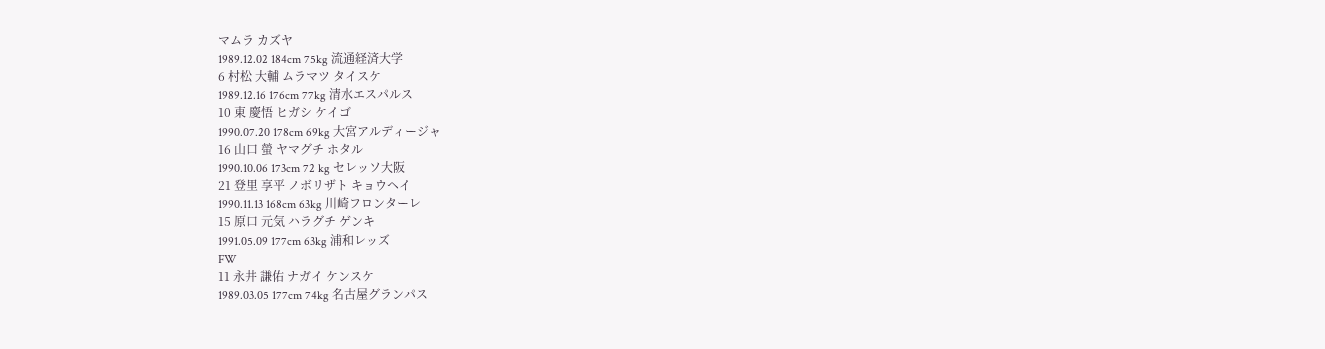マムラ カズヤ
1989.12.02 184cm 75kg 流通経済大学
6 村松 大輔 ムラマツ タイスケ
1989.12.16 176cm 77kg 清水エスパルス
10 東 慶悟 ヒガシ ケイゴ
1990.07.20 178cm 69kg 大宮アルディージャ
16 山口 螢 ヤマグチ ホタル
1990.10.06 173cm 72 kg セレッソ大阪
21 登里 享平 ノボリザト キョウヘイ
1990.11.13 168cm 63kg 川崎フロンターレ
15 原口 元気 ハラグチ ゲンキ
1991.05.09 177cm 63kg 浦和レッズ
FW
11 永井 謙佑 ナガイ ケンスケ
1989.03.05 177cm 74kg 名古屋グランパス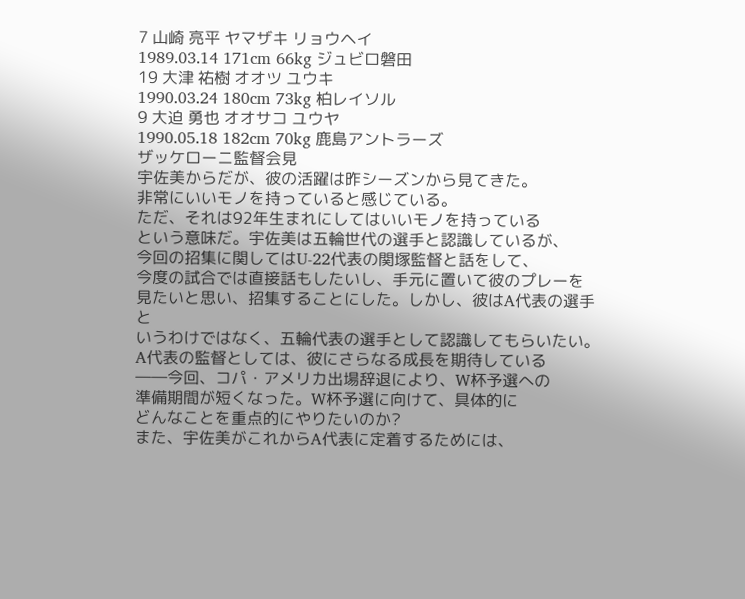7 山崎 亮平 ヤマザキ リョウヘイ
1989.03.14 171cm 66kg ジュビロ磐田
19 大津 祐樹 オオツ ユウキ
1990.03.24 180cm 73kg 柏レイソル
9 大迫 勇也 オオサコ ユウヤ
1990.05.18 182cm 70kg 鹿島アントラーズ
ザッケローニ監督会見
宇佐美からだが、彼の活躍は昨シーズンから見てきた。
非常にいいモノを持っていると感じている。
ただ、それは92年生まれにしてはいいモノを持っている
という意味だ。宇佐美は五輪世代の選手と認識しているが、
今回の招集に関してはU-22代表の関塚監督と話をして、
今度の試合では直接話もしたいし、手元に置いて彼のプレーを
見たいと思い、招集することにした。しかし、彼はA代表の選手と
いうわけではなく、五輪代表の選手として認識してもらいたい。
A代表の監督としては、彼にさらなる成長を期待している
――今回、コパ・アメリカ出場辞退により、W杯予選への
準備期間が短くなった。W杯予選に向けて、具体的に
どんなことを重点的にやりたいのか?
また、宇佐美がこれからA代表に定着するためには、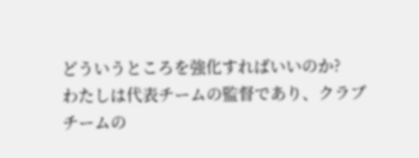どういうところを強化すればいいのか?
わたしは代表チームの監督であり、クラブチームの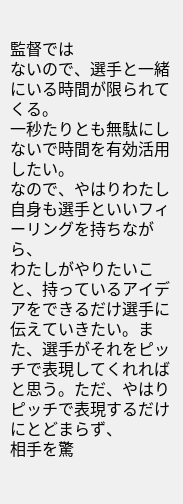監督では
ないので、選手と一緒にいる時間が限られてくる。
一秒たりとも無駄にしないで時間を有効活用したい。
なので、やはりわたし自身も選手といいフィーリングを持ちながら、
わたしがやりたいこと、持っているアイデアをできるだけ選手に
伝えていきたい。また、選手がそれをピッチで表現してくれれば
と思う。ただ、やはりピッチで表現するだけにとどまらず、
相手を驚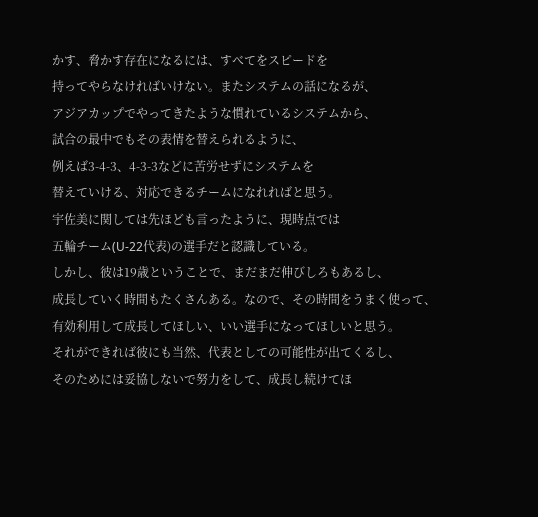かす、脅かす存在になるには、すべてをスピードを
持ってやらなければいけない。またシステムの話になるが、
アジアカップでやってきたような慣れているシステムから、
試合の最中でもその表情を替えられるように、
例えば3-4-3、4-3-3などに苦労せずにシステムを
替えていける、対応できるチームになれればと思う。
宇佐美に関しては先ほども言ったように、現時点では
五輪チーム(U-22代表)の選手だと認識している。
しかし、彼は19歳ということで、まだまだ伸びしろもあるし、
成長していく時間もたくさんある。なので、その時間をうまく使って、
有効利用して成長してほしい、いい選手になってほしいと思う。
それができれば彼にも当然、代表としての可能性が出てくるし、
そのためには妥協しないで努力をして、成長し続けてほ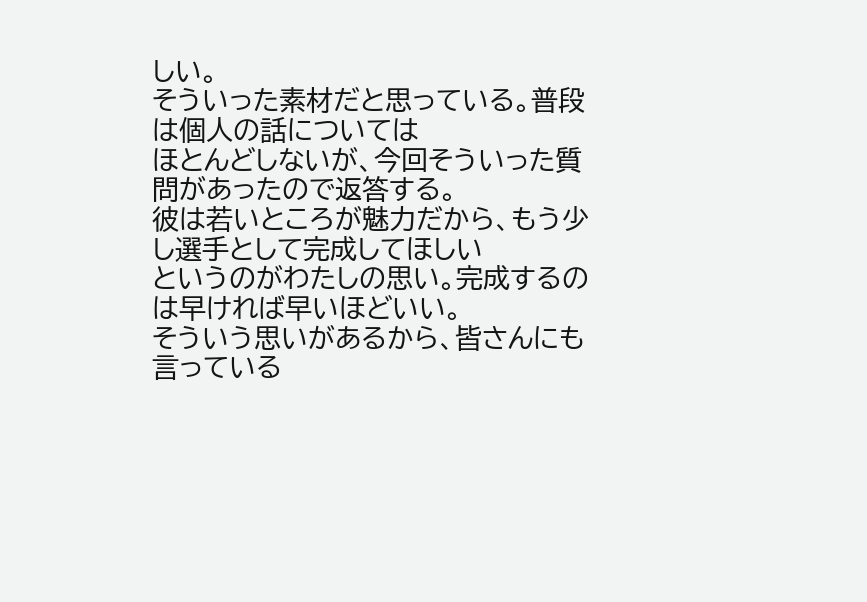しい。
そういった素材だと思っている。普段は個人の話については
ほとんどしないが、今回そういった質問があったので返答する。
彼は若いところが魅力だから、もう少し選手として完成してほしい
というのがわたしの思い。完成するのは早ければ早いほどいい。
そういう思いがあるから、皆さんにも言っている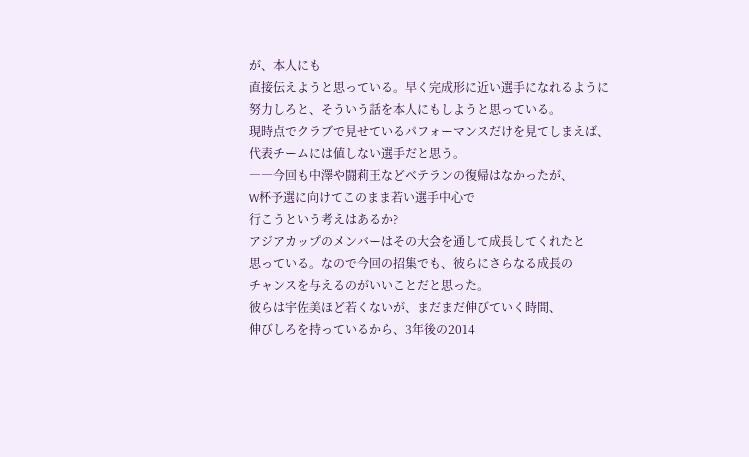が、本人にも
直接伝えようと思っている。早く完成形に近い選手になれるように
努力しろと、そういう話を本人にもしようと思っている。
現時点でクラブで見せているパフォーマンスだけを見てしまえば、
代表チームには値しない選手だと思う。
――今回も中澤や闘莉王などベテランの復帰はなかったが、
W杯予選に向けてこのまま若い選手中心で
行こうという考えはあるか?
アジアカップのメンバーはその大会を通して成長してくれたと
思っている。なので今回の招集でも、彼らにさらなる成長の
チャンスを与えるのがいいことだと思った。
彼らは宇佐美ほど若くないが、まだまだ伸びていく時間、
伸びしろを持っているから、3年後の2014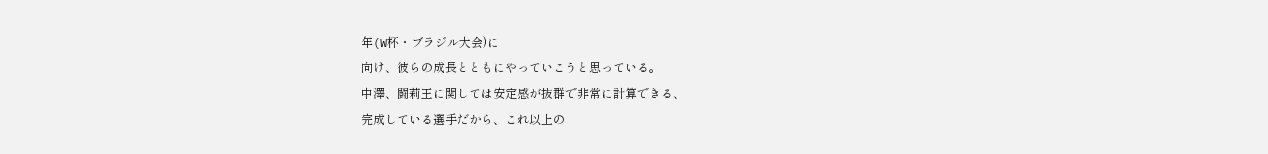年(W杯・ブラジル大会)に
向け、彼らの成長とともにやっていこうと思っている。
中澤、闘莉王に関しては安定感が抜群で非常に計算できる、
完成している選手だから、これ以上の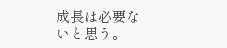成長は必要ないと思う。